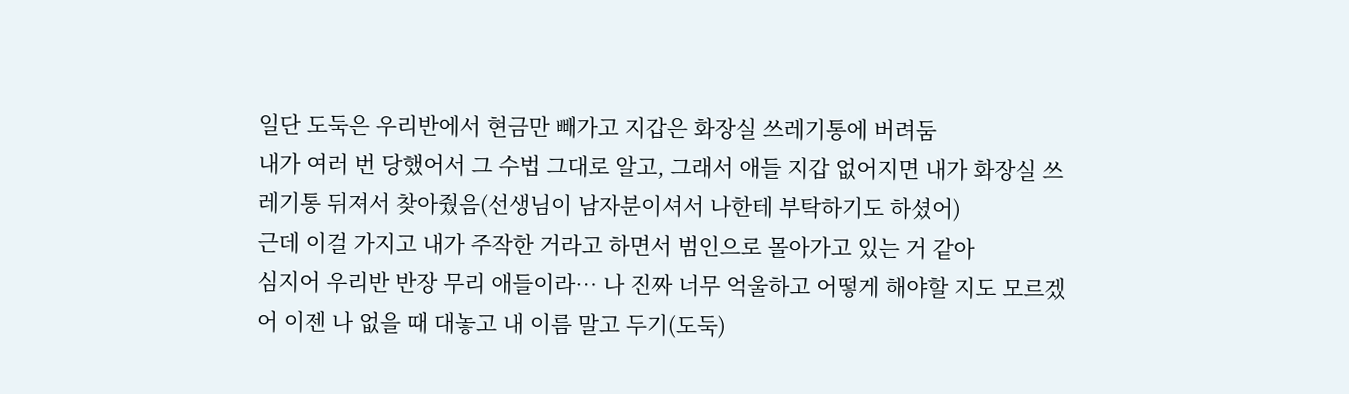일단 도둑은 우리반에서 현금만 빼가고 지갑은 화장실 쓰레기통에 버려둠
내가 여러 번 당했어서 그 수법 그대로 알고, 그래서 애들 지갑 없어지면 내가 화장실 쓰레기통 뒤져서 찾아줬음(선생님이 남자분이셔서 나한테 부탁하기도 하셨어)
근데 이걸 가지고 내가 주작한 거라고 하면서 범인으로 몰아가고 있는 거 같아
심지어 우리반 반장 무리 애들이라… 나 진짜 너무 억울하고 어떻게 해야할 지도 모르겠어 이젠 나 없을 때 대놓고 내 이름 말고 두기(도둑)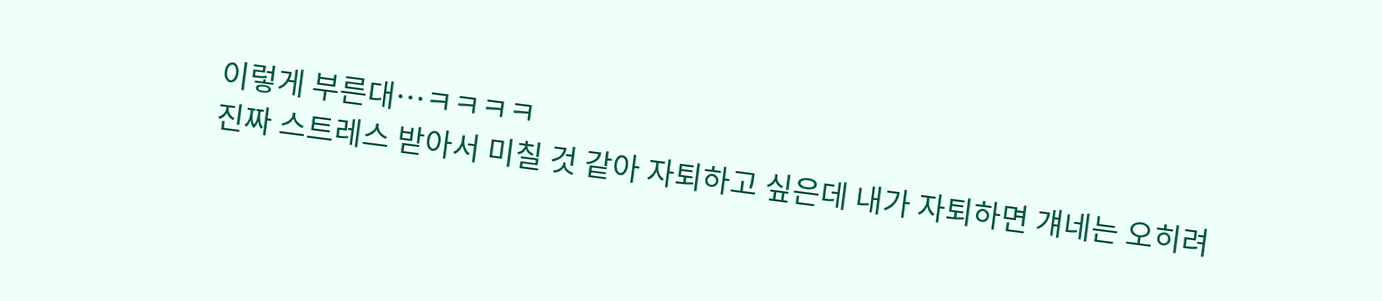이렇게 부른대…ㅋㅋㅋㅋ
진짜 스트레스 받아서 미칠 것 같아 자퇴하고 싶은데 내가 자퇴하면 걔네는 오히려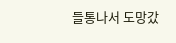들통나서 도망갔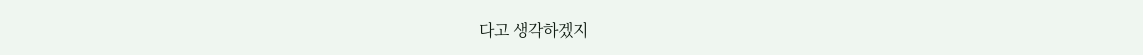다고 생각하겠지